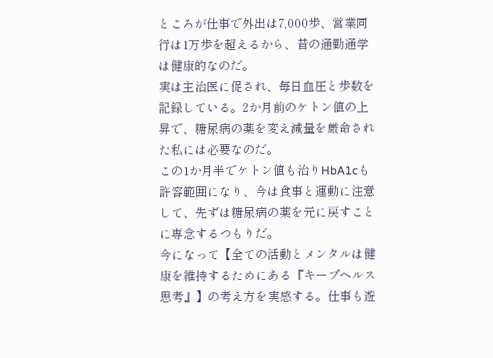ところが仕事で外出は7,000歩、営業同行は1万歩を超えるから、昔の通勤通学は健康的なのだ。
実は主治医に促され、毎日血圧と歩数を記録している。2か月前のケトン値の上昇で、糖尿病の薬を変え減量を厳命された私には必要なのだ。
この1か月半でケトン値も治りHbA1cも許容範囲になり、今は食事と運動に注意して、先ずは糖尿病の薬を元に戻すことに専念するつもりだ。
今になって【全ての活動とメンタルは健康を維持するためにある『キープヘルス思考』】の考え方を実感する。仕事も遊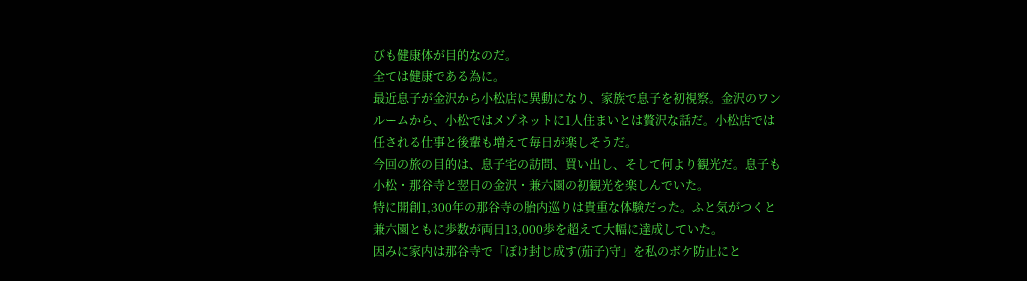びも健康体が目的なのだ。
全ては健康である為に。
最近息子が金沢から小松店に異動になり、家族で息子を初視察。金沢のワンルームから、小松ではメゾネットに1人住まいとは贅沢な話だ。小松店では任される仕事と後輩も増えて毎日が楽しそうだ。
今回の旅の目的は、息子宅の訪問、買い出し、そして何より観光だ。息子も小松・那谷寺と翌日の金沢・兼六園の初観光を楽しんでいた。
特に開創1,300年の那谷寺の胎内巡りは貴重な体験だった。ふと気がつくと兼六園ともに歩数が両日13,000歩を超えて大幅に達成していた。
因みに家内は那谷寺で「ぼけ封じ成す(茄子)守」を私のボケ防止にと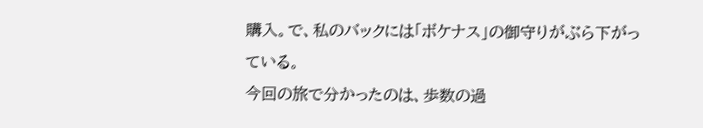購入。で、私のバックには「ボケナス」の御守りがぶら下がっている。
今回の旅で分かったのは、歩数の過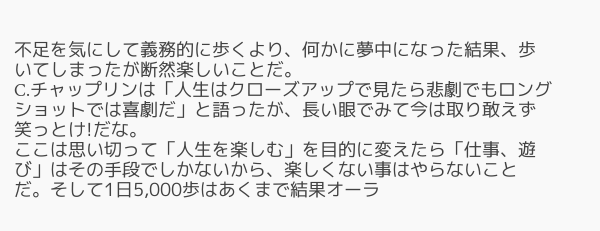不足を気にして義務的に歩くより、何かに夢中になった結果、歩いてしまったが断然楽しいことだ。
C.チャップリンは「人生はクローズアップで見たら悲劇でもロングショットでは喜劇だ」と語ったが、長い眼でみて今は取り敢えず笑っとけ!だな。
ここは思い切って「人生を楽しむ」を目的に変えたら「仕事、遊び」はその手段でしかないから、楽しくない事はやらないことだ。そして1日5,000歩はあくまで結果オーラ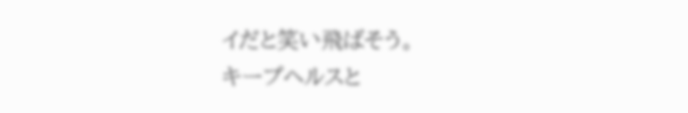イだと笑い飛ばそう。
キープヘルスと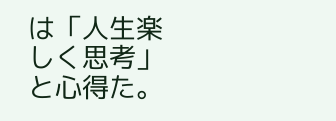は「人生楽しく思考」と心得た。